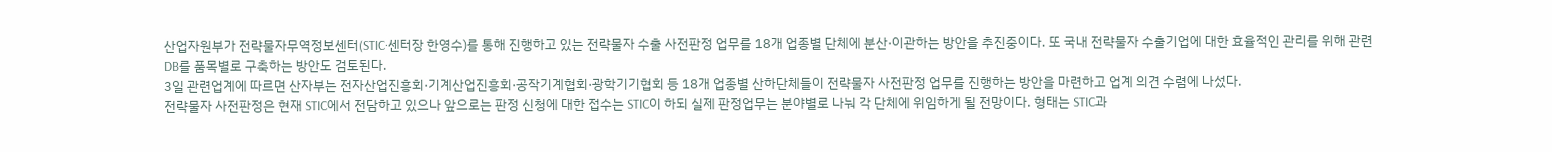산업자원부가 전략물자무역정보센터(STIC·센터장 한영수)를 통해 진행하고 있는 전략물자 수출 사전판정 업무를 18개 업종별 단체에 분산·이관하는 방안을 추진중이다. 또 국내 전략물자 수출기업에 대한 효율적인 관리를 위해 관련DB를 품목별로 구축하는 방안도 검토된다.
3일 관련업계에 따르면 산자부는 전자산업진흥회·기계산업진흥회·공작기계협회·광학기기협회 등 18개 업종별 산하단체들이 전략물자 사전판정 업무를 진행하는 방안을 마련하고 업계 의견 수렴에 나섰다.
전략물자 사전판정은 현재 STIC에서 전담하고 있으나 앞으로는 판정 신청에 대한 접수는 STIC이 하되 실제 판정업무는 분야별로 나눠 각 단체에 위임하게 될 전망이다. 형태는 STIC과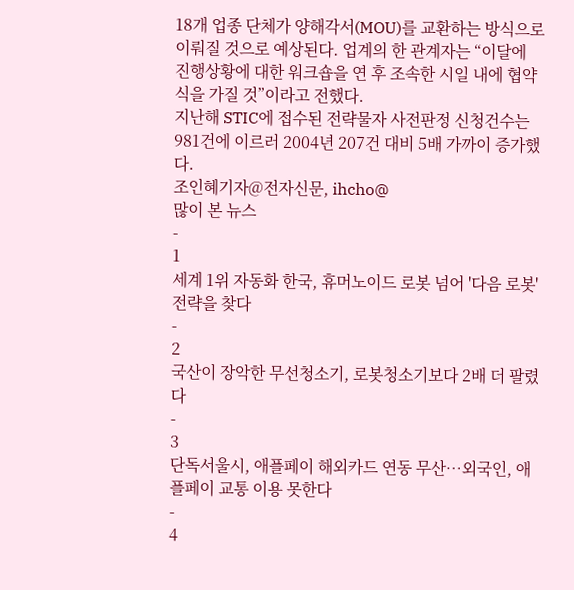18개 업종 단체가 양해각서(MOU)를 교환하는 방식으로 이뤄질 것으로 예상된다. 업계의 한 관계자는 “이달에 진행상황에 대한 워크숍을 연 후 조속한 시일 내에 협약식을 가질 것”이라고 전했다.
지난해 STIC에 접수된 전략물자 사전판정 신청건수는 981건에 이르러 2004년 207건 대비 5배 가까이 증가했다.
조인혜기자@전자신문, ihcho@
많이 본 뉴스
-
1
세계 1위 자동화 한국, 휴머노이드 로봇 넘어 '다음 로봇' 전략을 찾다
-
2
국산이 장악한 무선청소기, 로봇청소기보다 2배 더 팔렸다
-
3
단독서울시, 애플페이 해외카드 연동 무산…외국인, 애플페이 교통 이용 못한다
-
4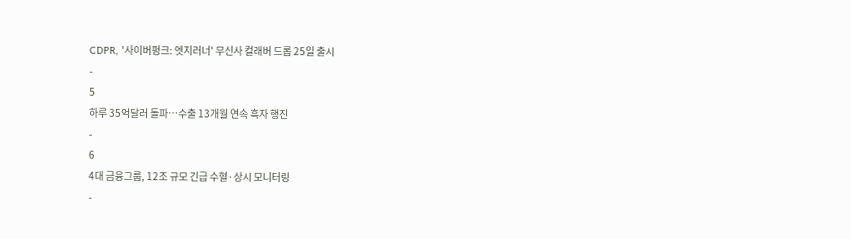CDPR, '사이버펑크: 엣지러너' 무신사 컬래버 드롭 25일 출시
-
5
하루 35억달러 돌파…수출 13개월 연속 흑자 행진
-
6
4대 금융그룹, 12조 규모 긴급 수혈·상시 모니터링
-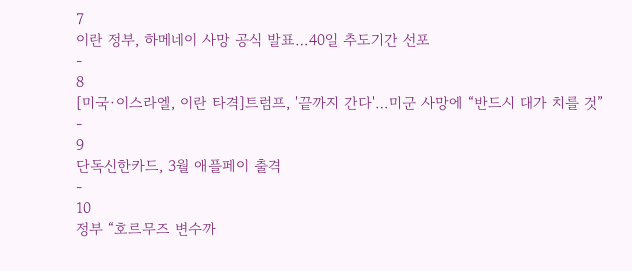7
이란 정부, 하메네이 사망 공식 발표…40일 추도기간 선포
-
8
[미국·이스라엘, 이란 타격]트럼프, '끝까지 간다'…미군 사망에 “반드시 대가 치를 것”
-
9
단독신한카드, 3월 애플페이 출격
-
10
정부 “호르무즈 변수까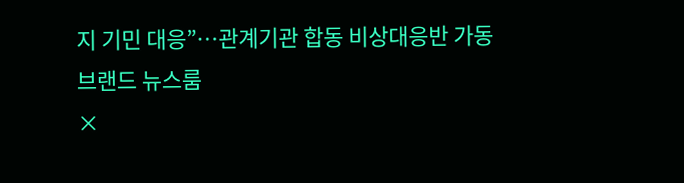지 기민 대응”…관계기관 합동 비상대응반 가동
브랜드 뉴스룸
×